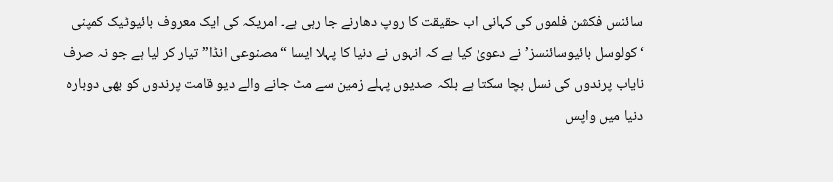سائنس فکشن فلموں کی کہانی اب حقیقت کا روپ دھارنے جا رہی ہے۔ امریکہ کی ایک معروف بائیوٹیک کمپنی ‘کولوسل بائیوسائنسز’ نے دعویٰ کیا ہے کہ انہوں نے دنیا کا پہلا ایسا “مصنوعی انڈا” تیار کر لیا ہے جو نہ صرف نایاب پرندوں کی نسل بچا سکتا ہے بلکہ صدیوں پہلے زمین سے مٹ جانے والے دیو قامت پرندوں کو بھی دوبارہ دنیا میں واپس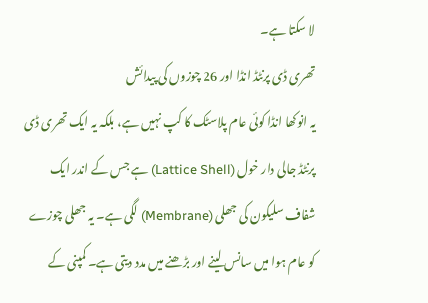لا سکتا ہے۔
تھری ڈی پرنٹڈ انڈا اور 26 چوزوں کی پیدائش
یہ انوکھا انڈا کوئی عام پلاسٹک کا کپ نہیں ہے، بلکہ یہ ایک تھری ڈی پرنٹڈ جالی دار خول (Lattice Shell) ہے جس کے اندر ایک شفاف سلیکون کی جھلی (Membrane) لگی ہے۔ یہ جھلی چوزے کو عام ہوا میں سانس لینے اور بڑھنے میں مدد دیتی ہے۔ کمپنی کے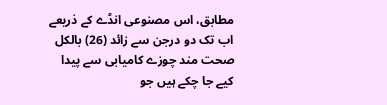مطابق، اس مصنوعی انڈے کے ذریعے اب تک دو درجن سے زائد (26) بالکل صحت مند چوزے کامیابی سے پیدا کیے جا چکے ہیں جو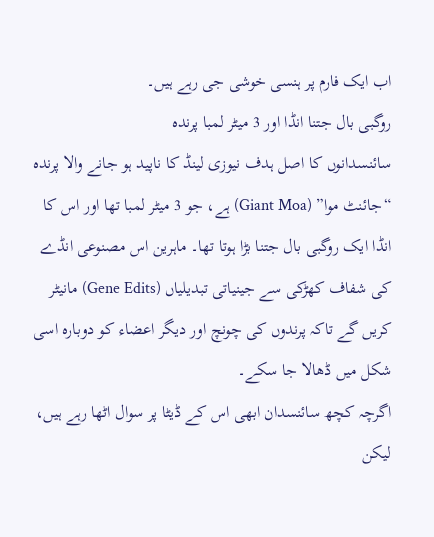اب ایک فارم پر ہنسی خوشی جی رہے ہیں۔
روگبی بال جتنا انڈا اور 3 میٹر لمبا پرندہ
سائنسدانوں کا اصل ہدف نیوزی لینڈ کا ناپید ہو جانے والا پرندہ “جائنٹ موا” (Giant Moa) ہے، جو 3 میٹر لمبا تھا اور اس کا انڈا ایک روگبی بال جتنا بڑا ہوتا تھا۔ ماہرین اس مصنوعی انڈے کی شفاف کھڑکی سے جینیاتی تبدیلیاں (Gene Edits) مانیٹر کریں گے تاکہ پرندوں کی چونچ اور دیگر اعضاء کو دوبارہ اسی شکل میں ڈھالا جا سکے۔
اگرچہ کچھ سائنسدان ابھی اس کے ڈیٹا پر سوال اٹھا رہے ہیں، لیکن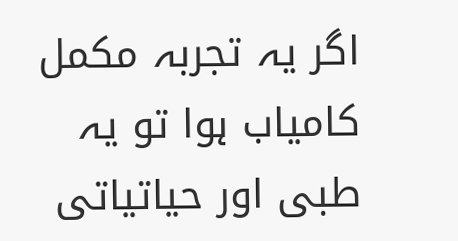اگر یہ تجربہ مکمل کامیاب ہوا تو یہ طبی اور حیاتیاتی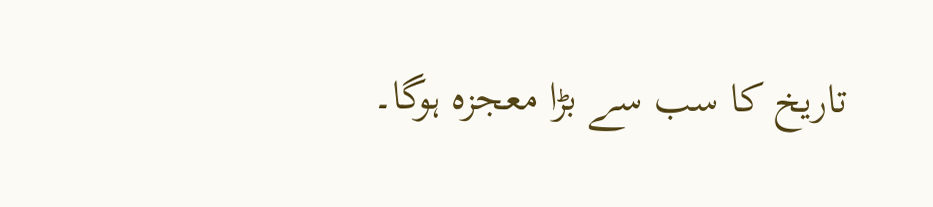تاریخ کا سب سے بڑا معجزہ ہوگا۔